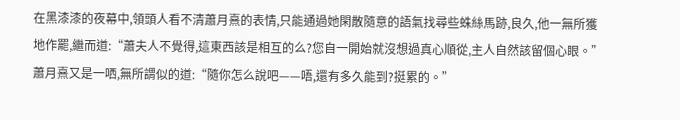在黑漆漆的夜幕中,領頭人看不清蕭月熹的表情,只能通過她閑散隨意的語氣找尋些蛛絲馬跡,良久,他一無所獲地作罷,繼而道:“蕭夫人不覺得,這東西該是相互的么?您自一開始就沒想過真心順從,主人自然該留個心眼。”
蕭月熹又是一哂,無所謂似的道:“隨你怎么說吧——唔,還有多久能到?挺累的。”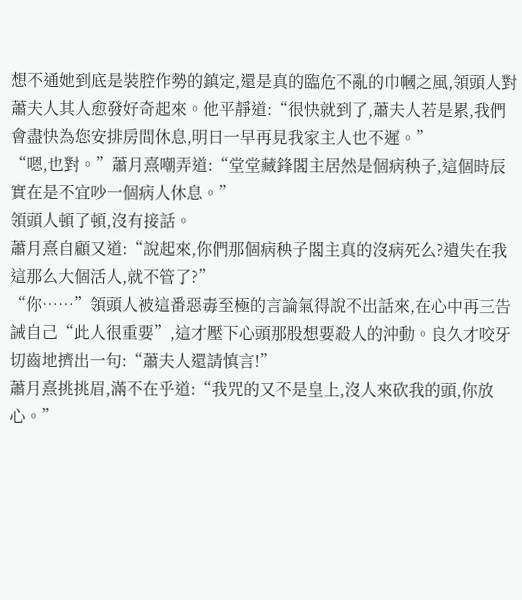想不通她到底是裝腔作勢的鎮定,還是真的臨危不亂的巾幗之風,領頭人對蕭夫人其人愈發好奇起來。他平靜道:“很快就到了,蕭夫人若是累,我們會盡快為您安排房間休息,明日一早再見我家主人也不遲。”
“嗯,也對。”蕭月熹嘲弄道:“堂堂藏鋒閣主居然是個病秧子,這個時辰實在是不宜吵一個病人休息。”
領頭人頓了頓,沒有接話。
蕭月熹自顧又道:“說起來,你們那個病秧子閣主真的沒病死么?遺失在我這那么大個活人,就不管了?”
“你……”領頭人被這番惡毒至極的言論氣得說不出話來,在心中再三告誡自己“此人很重要”,這才壓下心頭那股想要殺人的沖動。良久才咬牙切齒地擠出一句:“蕭夫人還請慎言!”
蕭月熹挑挑眉,滿不在乎道:“我咒的又不是皇上,沒人來砍我的頭,你放心。”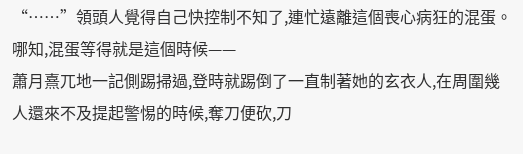“……”領頭人覺得自己快控制不知了,連忙遠離這個喪心病狂的混蛋。哪知,混蛋等得就是這個時候——
蕭月熹兀地一記側踢掃過,登時就踢倒了一直制著她的玄衣人,在周圍幾人還來不及提起警惕的時候,奪刀便砍,刀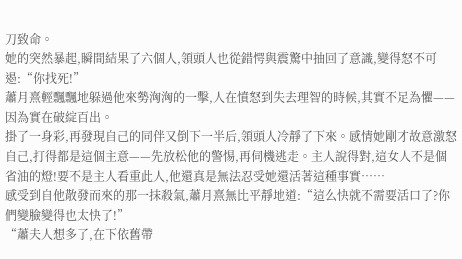刀致命。
她的突然暴起,瞬間結果了六個人,領頭人也從錯愕與震驚中抽回了意識,變得怒不可遏:“你找死!”
蕭月熹輕飄飄地躲過他來勢洶洶的一擊,人在憤怒到失去理智的時候,其實不足為懼——因為實在破綻百出。
掛了一身彩,再發現自己的同伴又倒下一半后,領頭人冷靜了下來。感情她剛才故意激怒自己,打得都是這個主意——先放松他的警惕,再伺機逃走。主人說得對,這女人不是個省油的燈!要不是主人看重此人,他還真是無法忍受她還活著這種事實……
感受到自他散發而來的那一抹殺氣,蕭月熹無比平靜地道:“這么快就不需要活口了?你們變臉變得也太快了!”
“蕭夫人想多了,在下依舊帶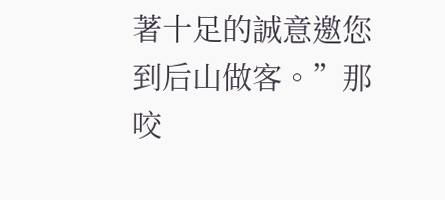著十足的誠意邀您到后山做客。”那咬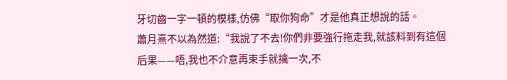牙切齒一字一頓的模樣,仿佛“取你狗命”才是他真正想說的話。
蕭月熹不以為然道:“我說了不去!你們非要強行拖走我,就該料到有這個后果——唔,我也不介意再束手就擒一次,不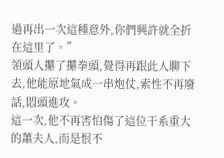過再出一次這種意外,你們興許就全折在這里了。”
領頭人攥了攥拳頭,覺得再跟此人聊下去,他能原地氣成一串炮仗,索性不再廢話,悶頭進攻。
這一次,他不再害怕傷了這位干系重大的蕭夫人,而是恨不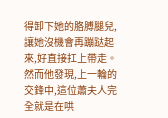得卸下她的胳膊腿兒,讓她沒機會再蹦跶起來,好直接扛上帶走。
然而他發現,上一輪的交鋒中,這位蕭夫人完全就是在哄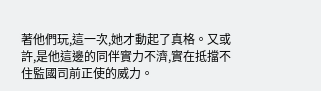著他們玩,這一次,她才動起了真格。又或許,是他這邊的同伴實力不濟,實在抵擋不住監國司前正使的威力。